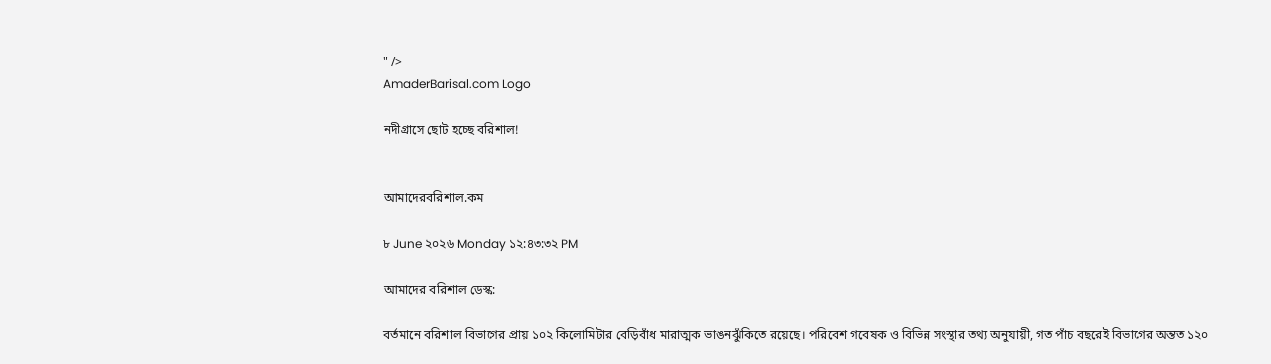" />
AmaderBarisal.com Logo

নদীগ্রাসে ছোট হচ্ছে বরিশাল!


আমাদেরবরিশাল.কম

৮ June ২০২৬ Monday ১২:৪৩:৩২ PM

আমাদের বরিশাল ডেস্ক:

বর্তমানে বরিশাল বিভাগের প্রায় ১০২ কিলোমিটার বেড়িবাঁধ মারাত্মক ভাঙনঝুঁকিতে রয়েছে। পরিবেশ গবেষক ও বিভিন্ন সংস্থার তথ্য অনুযায়ী, গত পাঁচ বছরেই বিভাগের অন্তত ১২০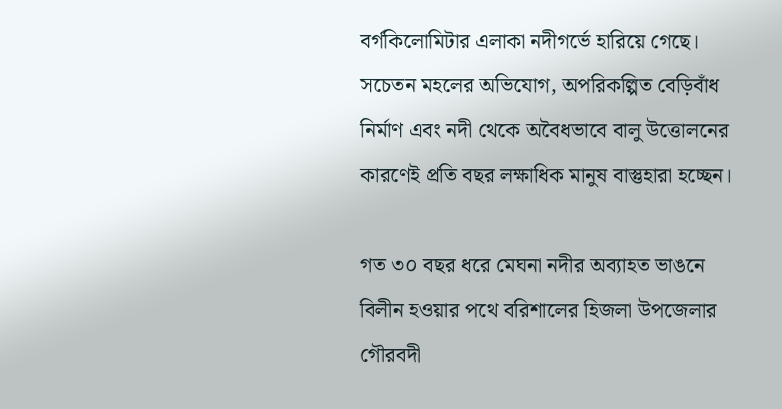বর্গকিলোমিটার এলাকা নদীগর্ভে হারিয়ে গেছে। সচেতন মহলের অভিযোগ, অপরিকল্পিত বেড়িবাঁধ নির্মাণ এবং নদী থেকে অবৈধভাবে বালু উত্তোলনের কারণেই প্রতি বছর লক্ষাধিক মানুষ বাস্তুহারা হচ্ছেন।

গত ৩০ বছর ধরে মেঘনা নদীর অব্যাহত ভাঙনে বিলীন হওয়ার পথে বরিশালের হিজলা উপজেলার গৌরবদী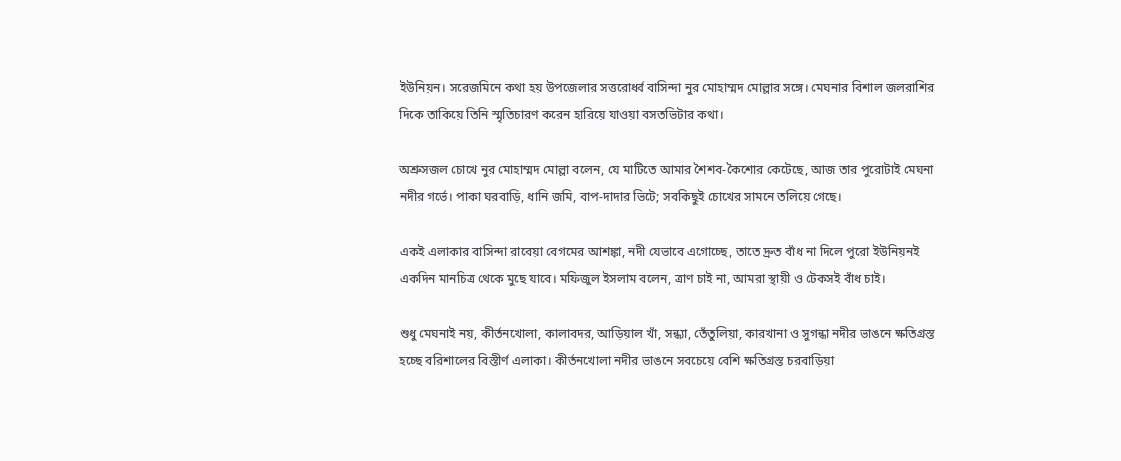ইউনিয়ন। সরেজমিনে কথা হয় উপজেলার সত্তরোর্ধ্ব বাসিন্দা নুর মোহাম্মদ মোল্লার সঙ্গে। মেঘনার বিশাল জলরাশির দিকে তাকিয়ে তিনি স্মৃতিচারণ করেন হারিয়ে যাওয়া বসতভিটার কথা।

অশ্রুসজল চোখে নুর মোহাম্মদ মোল্লা বলেন, যে মাটিতে আমার শৈশব-কৈশোর কেটেছে, আজ তার পুরোটাই মেঘনা নদীর গর্ভে। পাকা ঘরবাড়ি, ধানি জমি, বাপ-দাদার ভিটে; সবকিছুই চোখের সামনে তলিয়ে গেছে।

একই এলাকার বাসিন্দা রাবেয়া বেগমের আশঙ্কা, নদী যেভাবে এগোচ্ছে, তাতে দ্রুত বাঁধ না দিলে পুরো ইউনিয়নই একদিন মানচিত্র থেকে মুছে যাবে। মফিজুল ইসলাম বলেন, ত্রাণ চাই না, আমরা স্থায়ী ও টেকসই বাঁধ চাই।

শুধু মেঘনাই নয়, কীর্তনখোলা, কালাবদর, আড়িয়াল খাঁ, সন্ধ্যা, তেঁতুলিয়া, কারখানা ও সুগন্ধা নদীর ভাঙনে ক্ষতিগ্রস্ত হচ্ছে বরিশালের বিস্তীর্ণ এলাকা। কীর্তনখোলা নদীর ভাঙনে সবচেয়ে বেশি ক্ষতিগ্রস্ত চরবাড়িয়া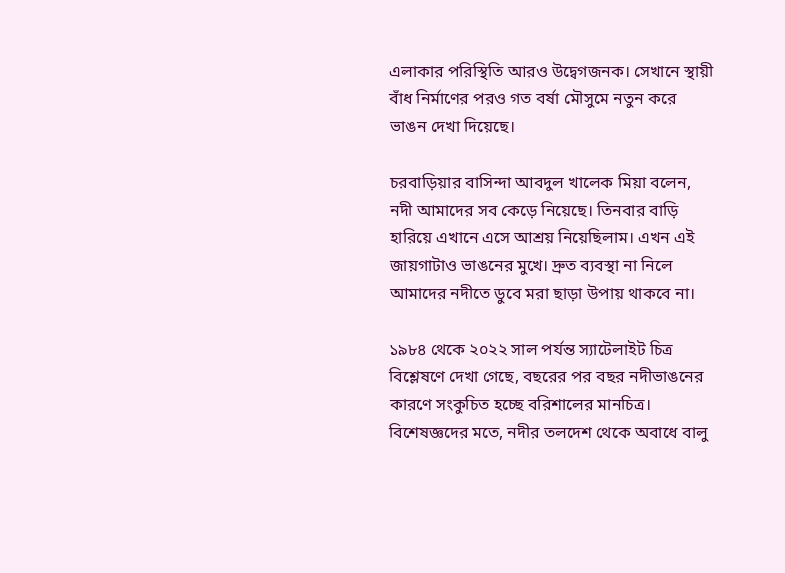এলাকার পরিস্থিতি আরও উদ্বেগজনক। সেখানে স্থায়ী বাঁধ নির্মাণের পরও গত বর্ষা মৌসুমে নতুন করে ভাঙন দেখা দিয়েছে।

চরবাড়িয়ার বাসিন্দা আবদুল খালেক মিয়া বলেন, নদী আমাদের সব কেড়ে নিয়েছে। তিনবার বাড়ি হারিয়ে এখানে এসে আশ্রয় নিয়েছিলাম। এখন এই জায়গাটাও ভাঙনের মুখে। দ্রুত ব্যবস্থা না নিলে আমাদের নদীতে ডুবে মরা ছাড়া উপায় থাকবে না।

১৯৮৪ থেকে ২০২২ সাল পর্যন্ত স্যাটেলাইট চিত্র বিশ্লেষণে দেখা গেছে, বছরের পর বছর নদীভাঙনের কারণে সংকুচিত হচ্ছে বরিশালের মানচিত্র। বিশেষজ্ঞদের মতে, নদীর তলদেশ থেকে অবাধে বালু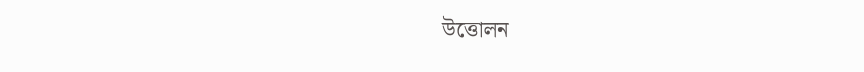উত্তোলন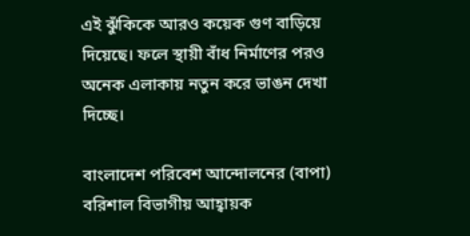এই ঝুঁকিকে আরও কয়েক গুণ বাড়িয়ে দিয়েছে। ফলে স্থায়ী বাঁধ নির্মাণের পরও অনেক এলাকায় নতুন করে ভাঙন দেখা দিচ্ছে।

বাংলাদেশ পরিবেশ আন্দোলনের (বাপা) বরিশাল বিভাগীয় আহ্বায়ক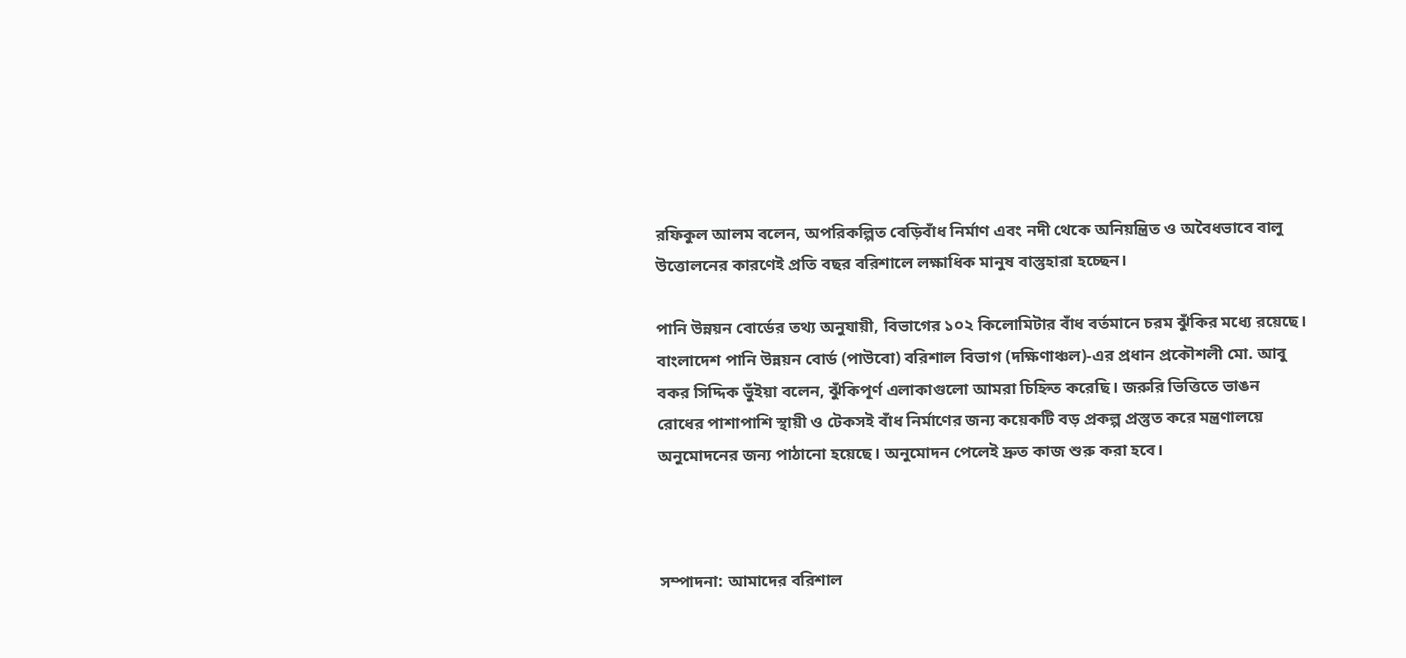রফিকুল আলম বলেন, অপরিকল্পিত বেড়িবাঁধ নির্মাণ এবং নদী থেকে অনিয়ন্ত্রিত ও অবৈধভাবে বালু উত্তোলনের কারণেই প্রতি বছর বরিশালে লক্ষাধিক মানুষ বাস্তুহারা হচ্ছেন।

পানি উন্নয়ন বোর্ডের তথ্য অনুযায়ী, বিভাগের ১০২ কিলোমিটার বাঁধ বর্তমানে চরম ঝুঁকির মধ্যে রয়েছে। বাংলাদেশ পানি উন্নয়ন বোর্ড (পাউবো) বরিশাল বিভাগ (দক্ষিণাঞ্চল)-এর প্রধান প্রকৌশলী মো. আবু বকর সিদ্দিক ভুঁইয়া বলেন, ঝুঁকিপূর্ণ এলাকাগুলো আমরা চিহ্নিত করেছি। জরুরি ভিত্তিতে ভাঙন রোধের পাশাপাশি স্থায়ী ও টেকসই বাঁধ নির্মাণের জন্য কয়েকটি বড় প্রকল্প প্রস্তুত করে মন্ত্রণালয়ে অনুমোদনের জন্য পাঠানো হয়েছে। অনুমোদন পেলেই দ্রুত কাজ শুরু করা হবে।



সম্পাদনা: আমাদের বরিশাল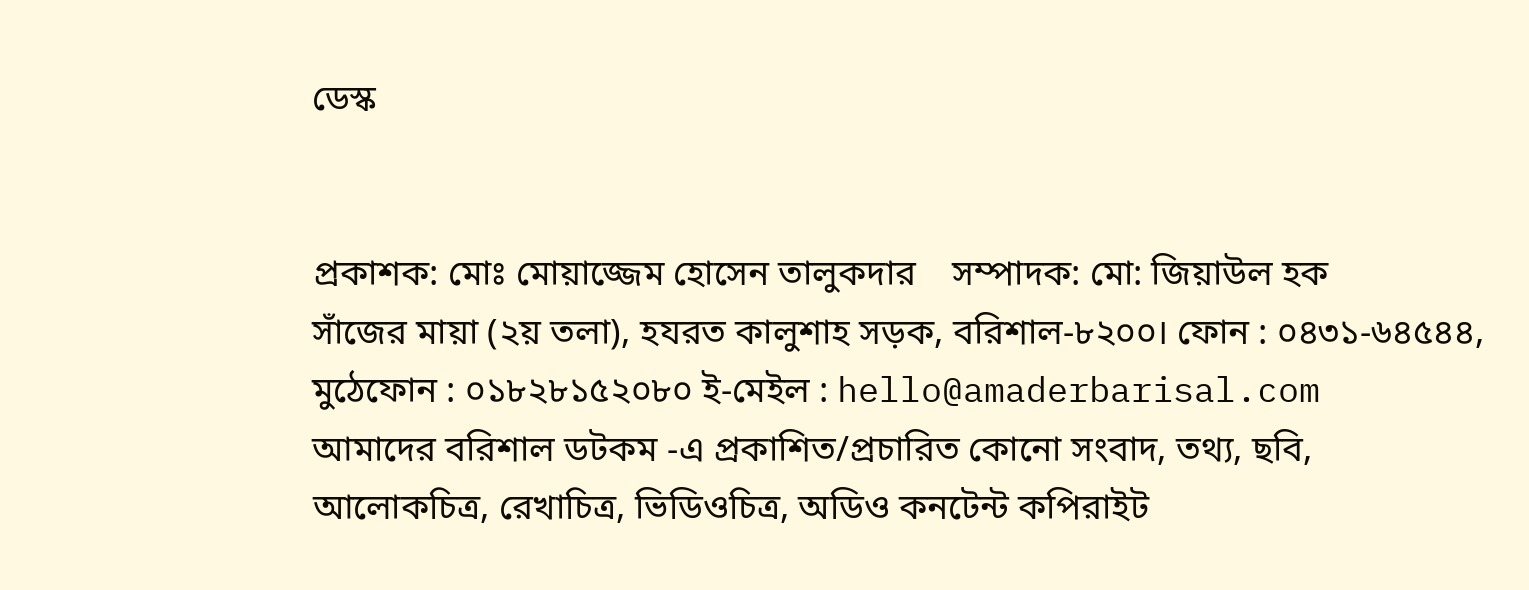ডেস্ক


প্রকাশক: মোঃ মোয়াজ্জেম হোসেন তালুকদার    সম্পাদক: মো: জিয়াউল হক
সাঁজের মায়া (২য় তলা), হযরত কালুশাহ সড়ক, বরিশাল-৮২০০। ফোন : ০৪৩১-৬৪৫৪৪, মুঠেফোন : ০১৮২৮১৫২০৮০ ই-মেইল : hello@amaderbarisal.com
আমাদের বরিশাল ডটকম -এ প্রকাশিত/প্রচারিত কোনো সংবাদ, তথ্য, ছবি, আলোকচিত্র, রেখাচিত্র, ভিডিওচিত্র, অডিও কনটেন্ট কপিরাইট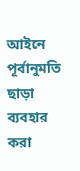আইনে পূর্বানুমতি ছাড়া ব্যবহার করা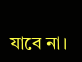যাবে না।